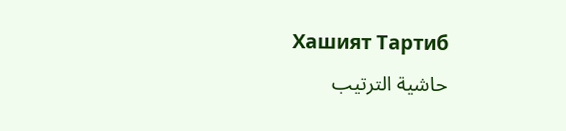Хашият Тартиб
حاشية الترتيب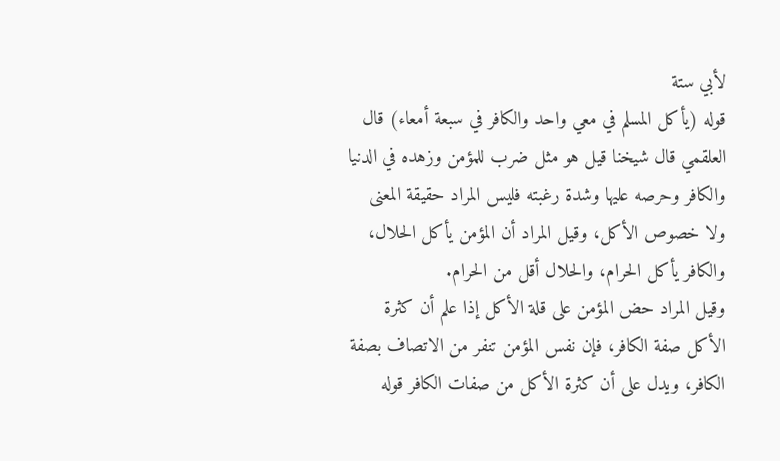لأبي ستة
قوله (يأكل المسلم في معي واحد والكافر في سبعة أمعاء) قال العلقمي قال شيخنا قيل هو مثل ضرب للمؤمن وزهده في الدنيا والكافر وحرصه عليها وشدة رغبته فليس المراد حقيقة المعنى ولا خصوص الأكل، وقيل المراد أن المؤمن يأكل الحلال، والكافر يأكل الحرام، والحلال أقل من الحرام.
وقيل المراد حض المؤمن على قلة الأكل إذا علم أن كثرة الأكل صفة الكافر، فإن نفس المؤمن تنفر من الاتصاف بصفة الكافر، ويدل على أن كثرة الأكل من صفات الكافر قوله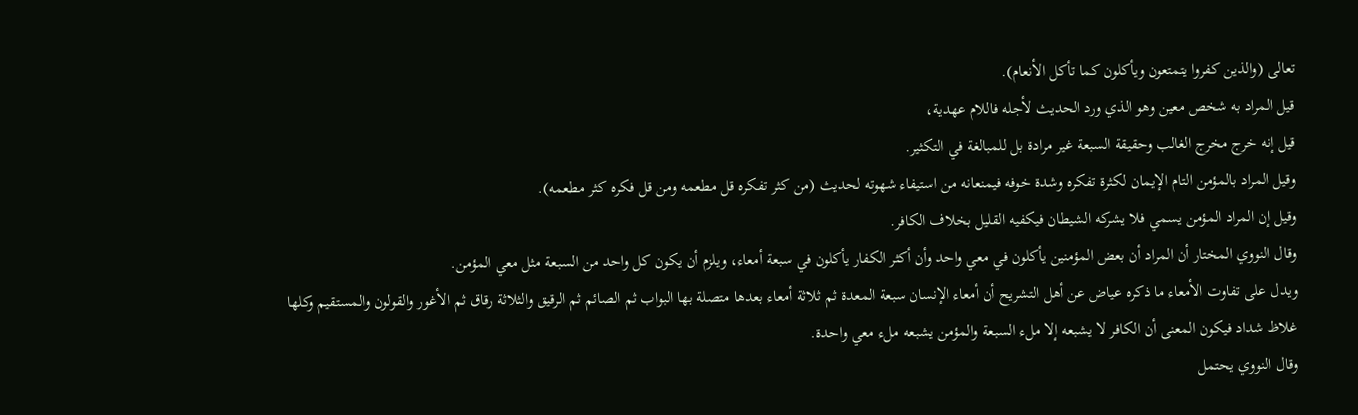تعالى (والذين كفروا يتمتعون ويأكلون كما تأكل الأنعام).
قيل المراد به شخص معين وهو الذي ورد الحديث لأجله فاللام عهدية،
قيل إنه خرج مخرج الغالب وحقيقة السبعة غير مرادة بل للمبالغة في التكثير.
وقيل المراد بالمؤمن التام الإيمان لكثرة تفكره وشدة خوفه فيمنعانه من استيفاء شهوته لحديث (من كثر تفكره قل مطعمه ومن قل فكره كثر مطعمه).
وقيل إن المراد المؤمن يسمي فلا يشركه الشيطان فيكفيه القليل بخلاف الكافر.
وقال النووي المختار أن المراد أن بعض المؤمنين يأكلون في معي واحد وأن أكثر الكفار يأكلون في سبعة أمعاء، ويلزم أن يكون كل واحد من السبعة مثل معي المؤمن.
ويدل على تفاوت الأمعاء ما ذكره عياض عن أهل التشريح أن أمعاء الإنسان سبعة المعدة ثم ثلاثة أمعاء بعدها متصلة بها البواب ثم الصائم ثم الرقيق والثلاثة رقاق ثم الأغور والقولون والمستقيم وكلها غلاظ شداد فيكون المعنى أن الكافر لا يشبعه إلا ملء السبعة والمؤمن يشبعه ملء معي واحدة.
وقال النووي يحتمل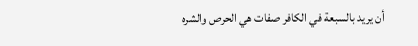أن يريد بالسبعة في الكافر صفات هي الحرص والشره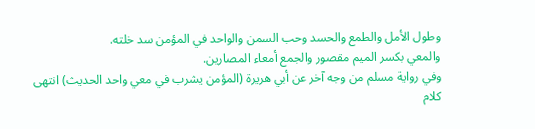وطول الأمل والطمع والحسد وحب السمن والواحد في المؤمن سد خلته.
والمعي بكسر الميم مقصور والجمع أمعاء المصارين.
وفي رواية مسلم من وجه آخر عن أبي هريرة (المؤمن يشرب في معي واحد الحديث) انتهى كلام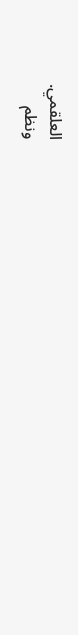العلقمي.
ونظم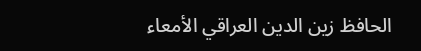الحافظ زين الدين العراقي الأمعاء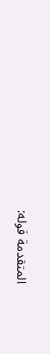المتقدمة قوله: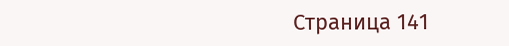Страница 141